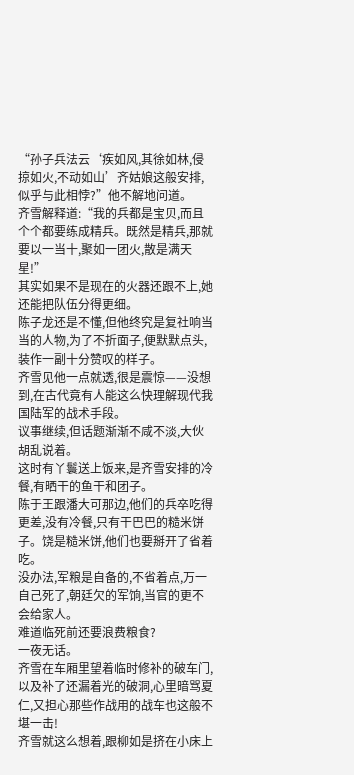“孙子兵法云‘疾如风,其徐如林,侵掠如火,不动如山’齐姑娘这般安排,似乎与此相悖?”他不解地问道。
齐雪解释道:“我的兵都是宝贝,而且个个都要练成精兵。既然是精兵,那就要以一当十,聚如一团火,散是满天星!”
其实如果不是现在的火器还跟不上,她还能把队伍分得更细。
陈子龙还是不懂,但他终究是复社响当当的人物,为了不折面子,便默默点头,装作一副十分赞叹的样子。
齐雪见他一点就透,很是震惊——没想到,在古代竟有人能这么快理解现代我国陆军的战术手段。
议事继续,但话题渐渐不咸不淡,大伙胡乱说着。
这时有丫鬟送上饭来,是齐雪安排的冷餐,有晒干的鱼干和团子。
陈于王跟潘大可那边,他们的兵卒吃得更差,没有冷餐,只有干巴巴的糙米饼子。饶是糙米饼,他们也要掰开了省着吃。
没办法,军粮是自备的,不省着点,万一自己死了,朝廷欠的军饷,当官的更不会给家人。
难道临死前还要浪费粮食?
一夜无话。
齐雪在车厢里望着临时修补的破车门,以及补了还漏着光的破洞,心里暗骂夏仁,又担心那些作战用的战车也这般不堪一击!
齐雪就这么想着,跟柳如是挤在小床上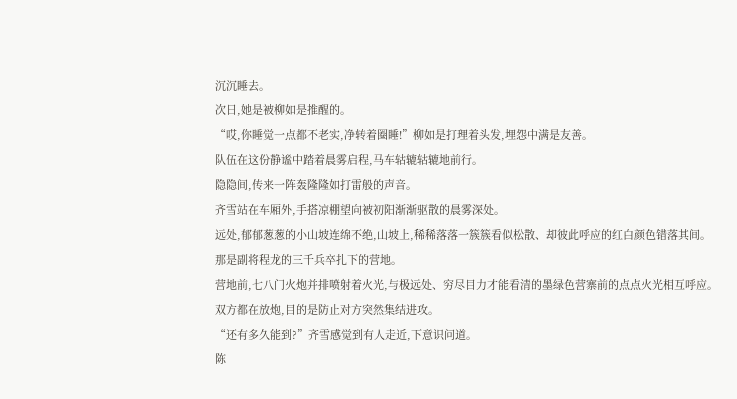沉沉睡去。
次日,她是被柳如是推醒的。
“哎,你睡觉一点都不老实,净转着圈睡!”柳如是打理着头发,埋怨中满是友善。
队伍在这份静谧中踏着晨雾启程,马车轱辘轱辘地前行。
隐隐间,传来一阵轰隆隆如打雷般的声音。
齐雪站在车厢外,手搭凉棚望向被初阳渐渐驱散的晨雾深处。
远处,郁郁葱葱的小山坡连绵不绝,山坡上,稀稀落落一簇簇看似松散、却彼此呼应的红白颜色错落其间。
那是副将程龙的三千兵卒扎下的营地。
营地前,七八门火炮并排喷射着火光,与极远处、穷尽目力才能看清的墨绿色营寨前的点点火光相互呼应。
双方都在放炮,目的是防止对方突然集结进攻。
“还有多久能到?”齐雪感觉到有人走近,下意识问道。
陈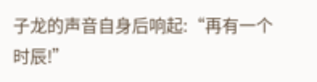子龙的声音自身后响起:“再有一个时辰!”